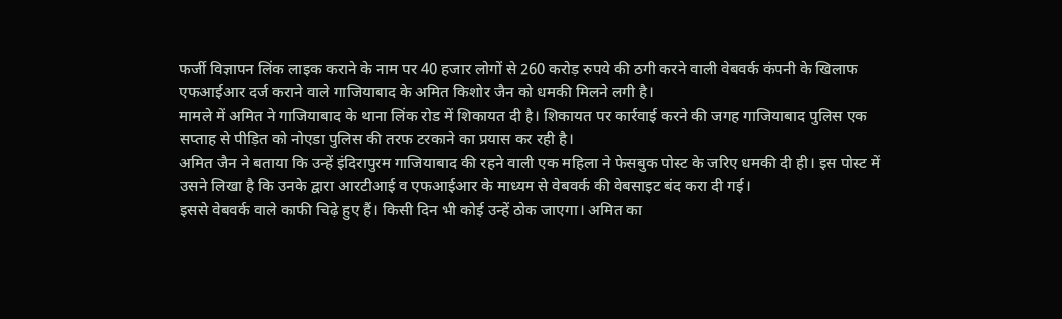फर्जी विज्ञापन लिंक लाइक कराने के नाम पर 40 हजार लोगों से 260 करोड़ रुपये की ठगी करने वाली वेबवर्क कंपनी के खिलाफ एफआईआर दर्ज कराने वाले गाजियाबाद के अमित किशोर जैन को धमकी मिलने लगी है।
मामले में अमित ने गाजियाबाद के थाना लिंक रोड में शिकायत दी है। शिकायत पर कार्रवाई करने की जगह गाजियाबाद पुलिस एक सप्ताह से पीड़ित को नोएडा पुलिस की तरफ टरकाने का प्रयास कर रही है।
अमित जैन ने बताया कि उन्हें इंदिरापुरम गाजियाबाद की रहने वाली एक महिला ने फेसबुक पोस्ट के जरिए धमकी दी ही। इस पोस्ट में उसने लिखा है कि उनके द्वारा आरटीआई व एफआईआर के माध्यम से वेबवर्क की वेबसाइट बंद करा दी गई।
इससे वेबवर्क वाले काफी चिढ़े हुए हैं। किसी दिन भी कोई उन्हें ठोक जाएगा। अमित का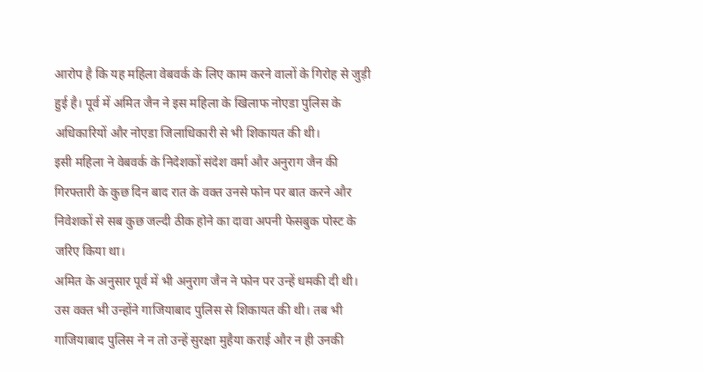आरोप है कि यह महिला वेबवर्क के लिए काम करने वालों के गिरोह से जुड़ी हुई है। पूर्व में अमित जैन ने इस महिला के खिलाफ नोएडा पुलिस के अधिकारियों और नोएडा जिलाधिकारी से भी शिकायत की थी।
इसी महिला ने वेबवर्क के निदेशकों संदेश वर्मा और अनुराग जैन की गिरफ्तारी के कुछ दिन बाद रात के वक्त उनसे फोन पर बात करने और निवेशकों से सब कुछ जल्दी ठीक होने का दावा अपनी फेसबुक पोस्ट के जरिए किया था।
अमित के अनुसार पूर्व में भी अनुराग जैन ने फोन पर उन्हें धमकी दी थी। उस वक्त भी उन्होंने गाजियाबाद पुलिस से शिकायत की थी। तब भी गाजियाबाद पुलिस ने न तो उन्हें सुरक्षा मुहैया कराई और न ही उनकी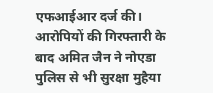एफआईआर दर्ज की।
आरोपियों की गिरफ्तारी के बाद अमित जैन ने नोएडा पुलिस से भी सुरक्षा मुहैया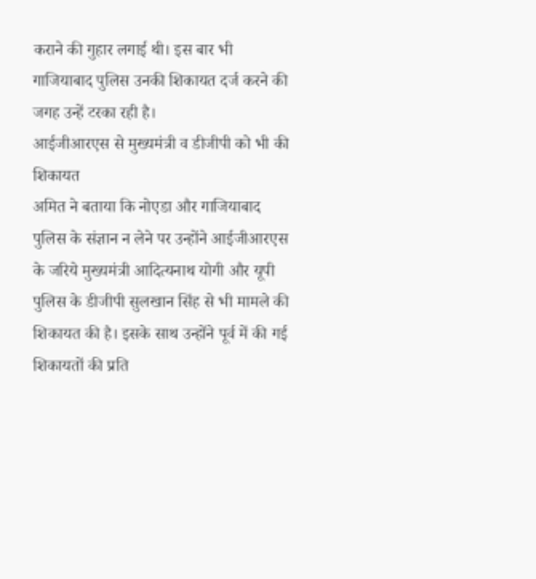कराने की गुहार लगाई थी। इस बार भी गाजियाबाद पुलिस उनकी शिकायत दर्ज करने की जगह उन्हें टरका रही है।
आईजीआरएस से मुख्यमंत्री व डीजीपी को भी की शिकायत
अमित ने बताया कि नोएडा और गाजियाबाद पुलिस के संज्ञान न लेने पर उन्होंने आईजीआरएस के जरिये मुख्यमंत्री आदित्यनाथ योगी और यूपी पुलिस के डीजीपी सुलखान सिंह से भी मामले की शिकायत की है। इसके साथ उन्होंने पूर्व में की गई शिकायतों की प्रति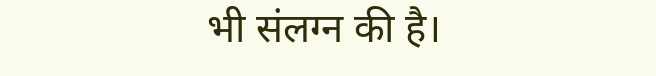भी संलग्न की है।